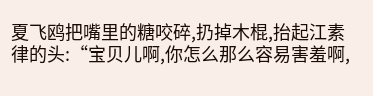夏飞鸥把嘴里的糖咬碎,扔掉木棍,抬起江素律的头:“宝贝儿啊,你怎么那么容易害羞啊,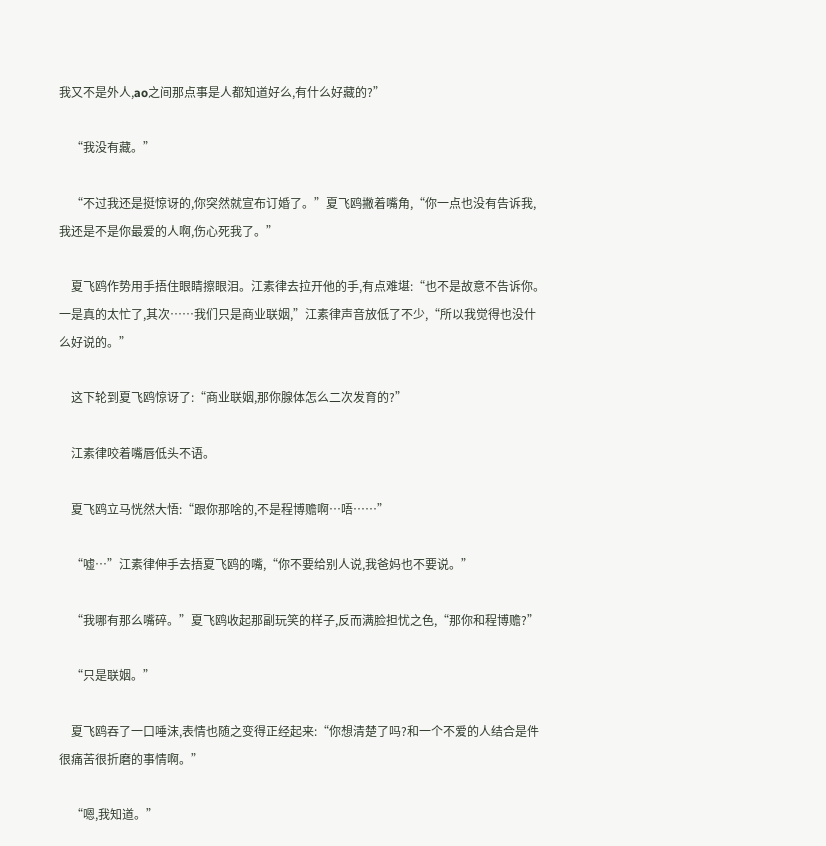我又不是外人,ao之间那点事是人都知道好么,有什么好藏的?”

    “我没有藏。”

    “不过我还是挺惊讶的,你突然就宣布订婚了。”夏飞鸥撇着嘴角,“你一点也没有告诉我,我还是不是你最爱的人啊,伤心死我了。”

    夏飞鸥作势用手捂住眼睛擦眼泪。江素律去拉开他的手,有点难堪:“也不是故意不告诉你。一是真的太忙了,其次……我们只是商业联姻,”江素律声音放低了不少,“所以我觉得也没什么好说的。”

    这下轮到夏飞鸥惊讶了:“商业联姻,那你腺体怎么二次发育的?”

    江素律咬着嘴唇低头不语。

    夏飞鸥立马恍然大悟:“跟你那啥的,不是程博赡啊…唔……”

    “嘘…”江素律伸手去捂夏飞鸥的嘴,“你不要给别人说,我爸妈也不要说。”

    “我哪有那么嘴碎。”夏飞鸥收起那副玩笑的样子,反而满脸担忧之色,“那你和程博赡?”

    “只是联姻。”

    夏飞鸥吞了一口唾沫,表情也随之变得正经起来:“你想清楚了吗?和一个不爱的人结合是件很痛苦很折磨的事情啊。”

    “嗯,我知道。”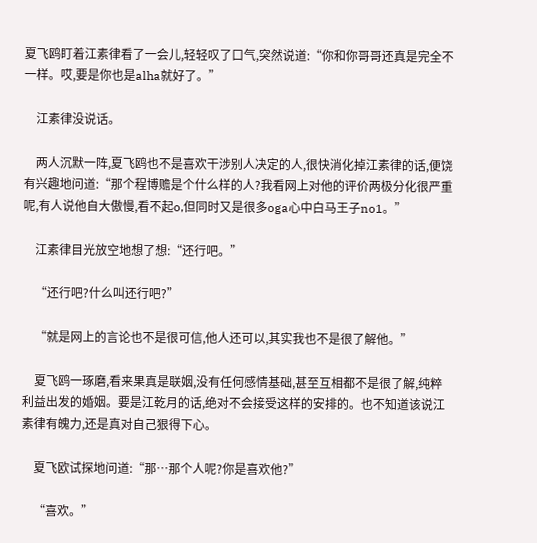夏飞鸥盯着江素律看了一会儿,轻轻叹了口气,突然说道:“你和你哥哥还真是完全不一样。哎,要是你也是alha就好了。”

    江素律没说话。

    两人沉默一阵,夏飞鸥也不是喜欢干涉别人决定的人,很快消化掉江素律的话,便饶有兴趣地问道:“那个程博赡是个什么样的人?我看网上对他的评价两极分化很严重呢,有人说他自大傲慢,看不起o,但同时又是很多oga心中白马王子no1。”

    江素律目光放空地想了想:“还行吧。”

    “还行吧?什么叫还行吧?”

    “就是网上的言论也不是很可信,他人还可以,其实我也不是很了解他。”

    夏飞鸥一琢磨,看来果真是联姻,没有任何感情基础,甚至互相都不是很了解,纯粹利益出发的婚姻。要是江乾月的话,绝对不会接受这样的安排的。也不知道该说江素律有魄力,还是真对自己狠得下心。

    夏飞欧试探地问道:“那…那个人呢?你是喜欢他?”

    “喜欢。”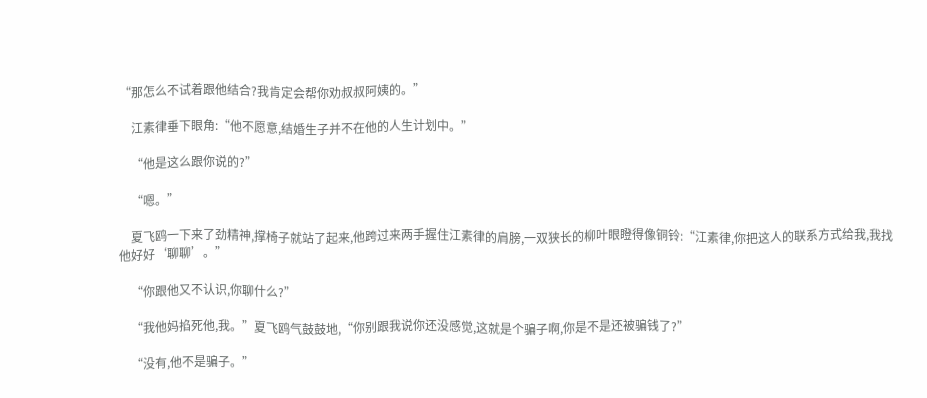“那怎么不试着跟他结合?我肯定会帮你劝叔叔阿姨的。”

    江素律垂下眼角:“他不愿意,结婚生子并不在他的人生计划中。”

    “他是这么跟你说的?”

    “嗯。”

    夏飞鸥一下来了劲精神,撑椅子就站了起来,他跨过来两手握住江素律的肩膀,一双狭长的柳叶眼瞪得像铜铃:“江素律,你把这人的联系方式给我,我找他好好‘聊聊’。”

    “你跟他又不认识,你聊什么?”

    “我他妈掐死他,我。”夏飞鸥气鼓鼓地,“你别跟我说你还没感觉,这就是个骗子啊,你是不是还被骗钱了?”

    “没有,他不是骗子。”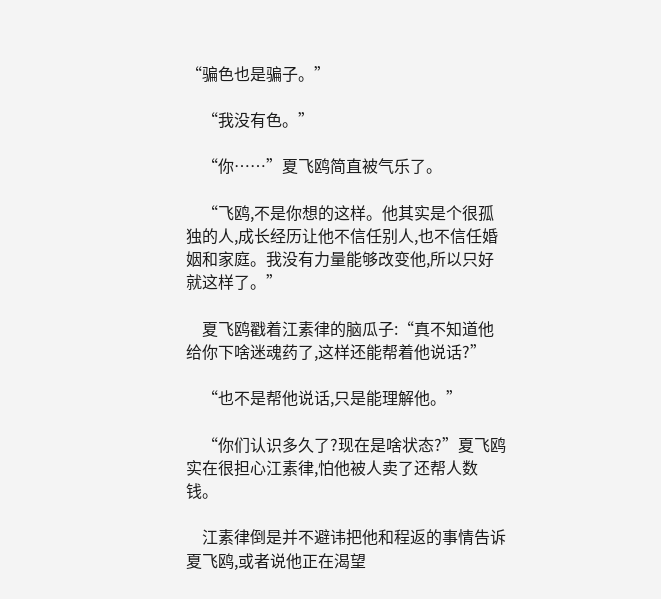“骗色也是骗子。”

    “我没有色。”

    “你……”夏飞鸥简直被气乐了。

    “飞鸥,不是你想的这样。他其实是个很孤独的人,成长经历让他不信任别人,也不信任婚姻和家庭。我没有力量能够改变他,所以只好就这样了。”

    夏飞鸥戳着江素律的脑瓜子:“真不知道他给你下啥迷魂药了,这样还能帮着他说话?”

    “也不是帮他说话,只是能理解他。”

    “你们认识多久了?现在是啥状态?”夏飞鸥实在很担心江素律,怕他被人卖了还帮人数钱。

    江素律倒是并不避讳把他和程返的事情告诉夏飞鸥,或者说他正在渴望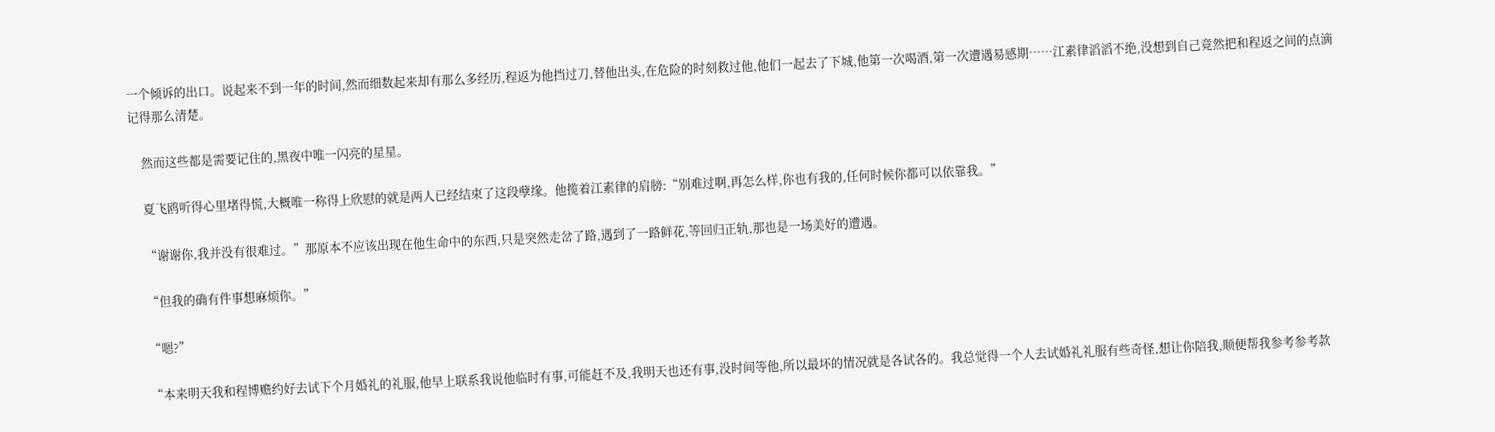一个倾诉的出口。说起来不到一年的时间,然而细数起来却有那么多经历,程返为他挡过刀,替他出头,在危险的时刻救过他,他们一起去了下城,他第一次喝酒,第一次遭遇易感期……江素律滔滔不绝,没想到自己竟然把和程返之间的点滴记得那么清楚。

    然而这些都是需要记住的,黑夜中唯一闪亮的星星。

    夏飞鸥听得心里堵得慌,大概唯一称得上欣慰的就是两人已经结束了这段孽缘。他揽着江素律的肩膀:“别难过啊,再怎么样,你也有我的,任何时候你都可以依靠我。”

    “谢谢你,我并没有很难过。”那原本不应该出现在他生命中的东西,只是突然走岔了路,遇到了一路鲜花,等回归正轨,那也是一场美好的遭遇。

    “但我的确有件事想麻烦你。”

    “嗯?”

    “本来明天我和程博赡约好去试下个月婚礼的礼服,他早上联系我说他临时有事,可能赶不及,我明天也还有事,没时间等他,所以最坏的情况就是各试各的。我总觉得一个人去试婚礼礼服有些奇怪,想让你陪我,顺便帮我参考参考款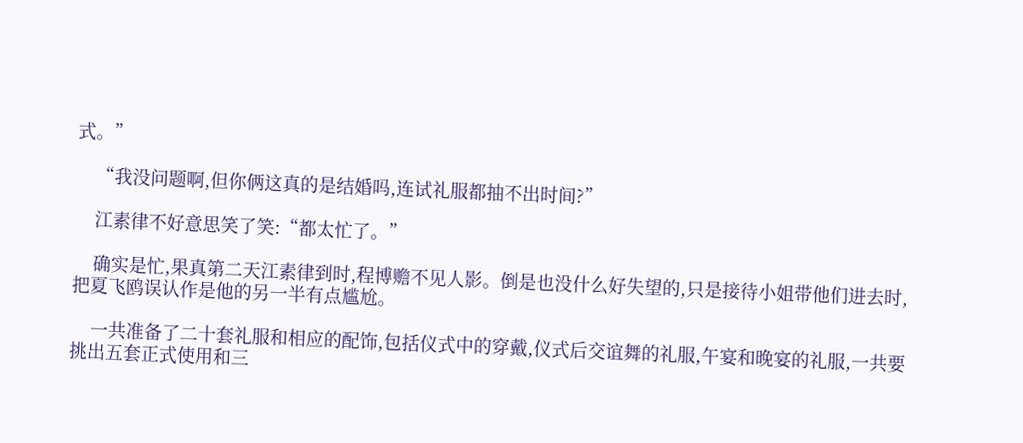式。”

    “我没问题啊,但你俩这真的是结婚吗,连试礼服都抽不出时间?”

    江素律不好意思笑了笑:“都太忙了。”

    确实是忙,果真第二天江素律到时,程博赡不见人影。倒是也没什么好失望的,只是接待小姐带他们进去时,把夏飞鸥误认作是他的另一半有点尴尬。

    一共准备了二十套礼服和相应的配饰,包括仪式中的穿戴,仪式后交谊舞的礼服,午宴和晚宴的礼服,一共要挑出五套正式使用和三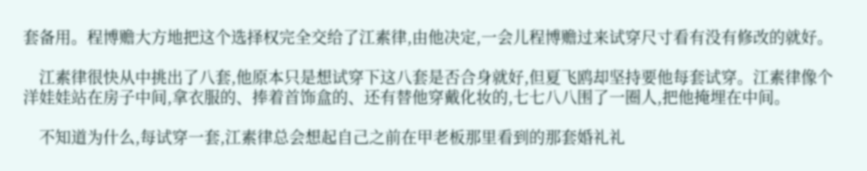套备用。程博赡大方地把这个选择权完全交给了江素律,由他决定,一会儿程博赡过来试穿尺寸看有没有修改的就好。

    江素律很快从中挑出了八套,他原本只是想试穿下这八套是否合身就好,但夏飞鸥却坚持要他每套试穿。江素律像个洋娃娃站在房子中间,拿衣服的、捧着首饰盒的、还有替他穿戴化妆的,七七八八围了一圈人,把他掩埋在中间。

    不知道为什么,每试穿一套,江素律总会想起自己之前在甲老板那里看到的那套婚礼礼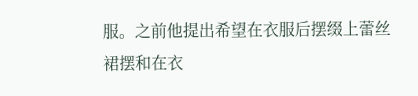服。之前他提出希望在衣服后摆缀上蕾丝裙摆和在衣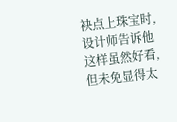袂点上珠宝时,设计师告诉他这样虽然好看,但未免显得太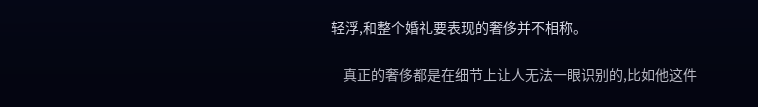轻浮,和整个婚礼要表现的奢侈并不相称。

    真正的奢侈都是在细节上让人无法一眼识别的,比如他这件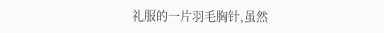礼服的一片羽毛胸针,虽然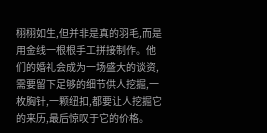栩栩如生,但并非是真的羽毛,而是用金线一根根手工拼接制作。他们的婚礼会成为一场盛大的谈资,需要留下足够的细节供人挖掘,一枚胸针,一颗纽扣,都要让人挖掘它的来历,最后惊叹于它的价格。